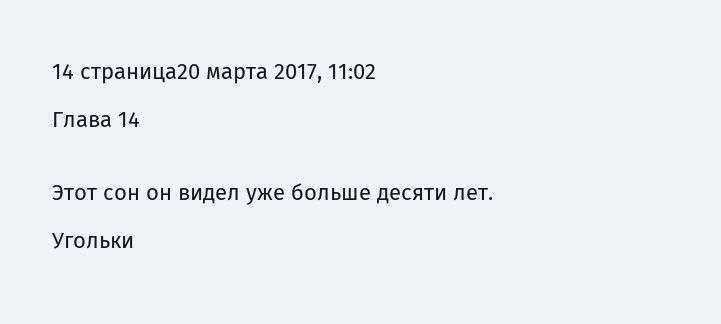14 страница20 марта 2017, 11:02

Глава 14


Этот сон он видел уже больше десяти лет.

Угольки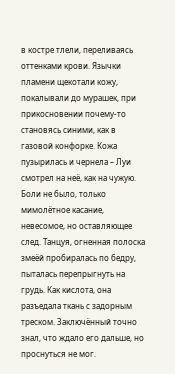в костре тлели, переливаясь оттенками крови. Язычки пламени щекотали кожу, покалывали до мурашек, при прикосновении почему-то становясь синими, как в газовой конфорке. Кожа пузырилась и чернела – Луи смотрел на неё, как на чужую. Боли не было, только мимолётное касание, невесомое, но оставляющее след. Танцуя, огненная полоска змеёй пробиралась по бедру, пыталась перепрыгнуть на грудь. Как кислота, она разъедала ткань с задорным треском. Заключённый точно знал, что ждало его дальше, но проснуться не мог.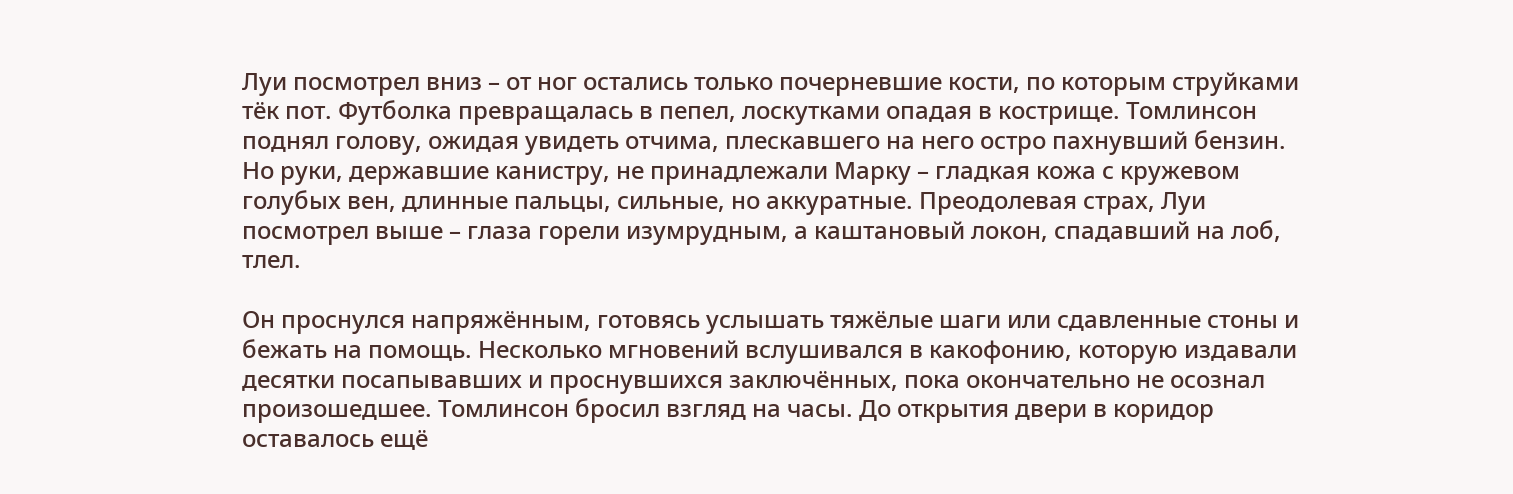Луи посмотрел вниз – от ног остались только почерневшие кости, по которым струйками тёк пот. Футболка превращалась в пепел, лоскутками опадая в кострище. Томлинсон поднял голову, ожидая увидеть отчима, плескавшего на него остро пахнувший бензин. Но руки, державшие канистру, не принадлежали Марку – гладкая кожа с кружевом голубых вен, длинные пальцы, сильные, но аккуратные. Преодолевая страх, Луи посмотрел выше – глаза горели изумрудным, а каштановый локон, спадавший на лоб, тлел.

Он проснулся напряжённым, готовясь услышать тяжёлые шаги или сдавленные стоны и бежать на помощь. Несколько мгновений вслушивался в какофонию, которую издавали десятки посапывавших и проснувшихся заключённых, пока окончательно не осознал произошедшее. Томлинсон бросил взгляд на часы. До открытия двери в коридор оставалось ещё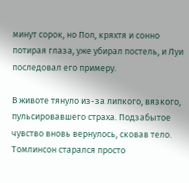минут сорок, но Пол, кряхтя и сонно потирая глаза, уже убирал постель, и Луи последовал его примеру.

В животе тянуло из-за липкого, вязкого, пульсировавшего страха. Подзабытое чувство вновь вернулось, сковав тело. Томлинсон старался просто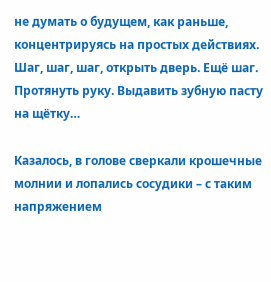не думать о будущем, как раньше, концентрируясь на простых действиях. Шаг, шаг, шаг, открыть дверь. Ещё шаг. Протянуть руку. Выдавить зубную пасту на щётку…

Казалось, в голове сверкали крошечные молнии и лопались сосудики – с таким напряжением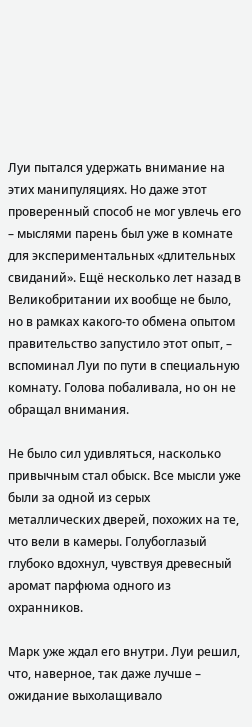Луи пытался удержать внимание на этих манипуляциях. Но даже этот проверенный способ не мог увлечь его – мыслями парень был уже в комнате для экспериментальных «длительных свиданий». Ещё несколько лет назад в Великобритании их вообще не было, но в рамках какого-то обмена опытом правительство запустило этот опыт, – вспоминал Луи по пути в специальную комнату. Голова побаливала, но он не обращал внимания.

Не было сил удивляться, насколько привычным стал обыск. Все мысли уже были за одной из серых металлических дверей, похожих на те, что вели в камеры. Голубоглазый глубоко вдохнул, чувствуя древесный аромат парфюма одного из охранников.

Марк уже ждал его внутри. Луи решил, что, наверное, так даже лучше – ожидание выхолащивало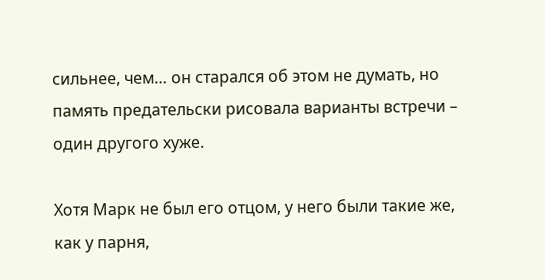сильнее, чем… он старался об этом не думать, но память предательски рисовала варианты встречи – один другого хуже.

Хотя Марк не был его отцом, у него были такие же, как у парня,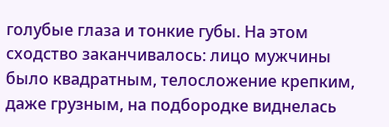голубые глаза и тонкие губы. На этом сходство заканчивалось: лицо мужчины было квадратным, телосложение крепким, даже грузным, на подбородке виднелась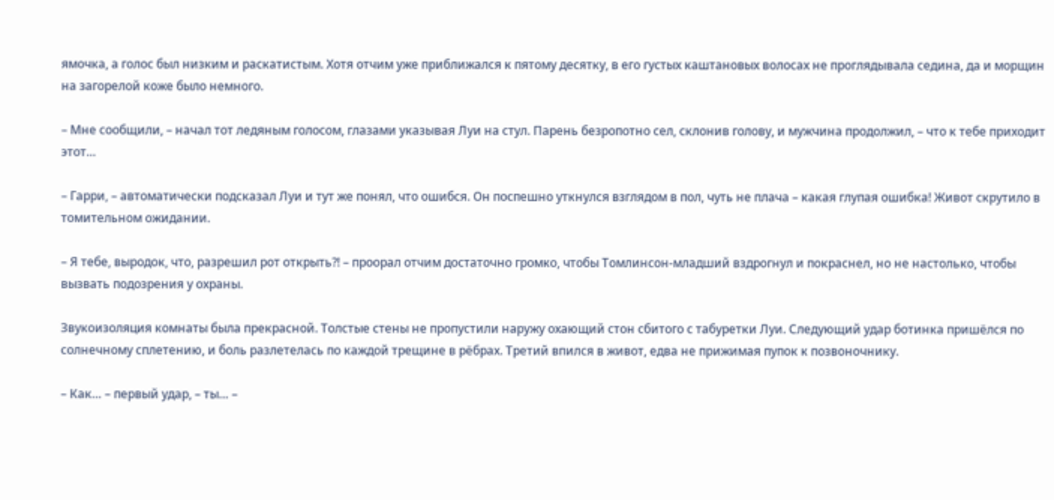ямочка, а голос был низким и раскатистым. Хотя отчим уже приближался к пятому десятку, в его густых каштановых волосах не проглядывала седина, да и морщин на загорелой коже было немного.

– Мне сообщили, – начал тот ледяным голосом, глазами указывая Луи на стул. Парень безропотно сел, склонив голову, и мужчина продолжил, – что к тебе приходит этот…

– Гарри, – автоматически подсказал Луи и тут же понял, что ошибся. Он поспешно уткнулся взглядом в пол, чуть не плача – какая глупая ошибка! Живот скрутило в томительном ожидании.

– Я тебе, выродок, что, разрешил рот открыть?! – проорал отчим достаточно громко, чтобы Томлинсон-младший вздрогнул и покраснел, но не настолько, чтобы вызвать подозрения у охраны.

Звукоизоляция комнаты была прекрасной. Толстые стены не пропустили наружу охающий стон сбитого с табуретки Луи. Следующий удар ботинка пришёлся по солнечному сплетению, и боль разлетелась по каждой трещине в рёбрах. Третий впился в живот, едва не прижимая пупок к позвоночнику.

– Как… – первый удар, – ты… –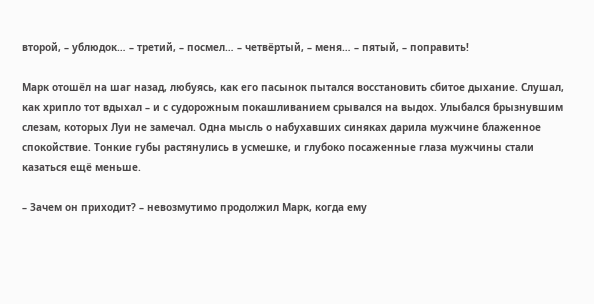второй, – ублюдок… – третий, – посмел… – четвёртый, – меня… – пятый, – поправить!

Марк отошёл на шаг назад, любуясь, как его пасынок пытался восстановить сбитое дыхание. Слушал, как хрипло тот вдыхал – и с судорожным покашливанием срывался на выдох. Улыбался брызнувшим слезам, которых Луи не замечал. Одна мысль о набухавших синяках дарила мужчине блаженное спокойствие. Тонкие губы растянулись в усмешке, и глубоко посаженные глаза мужчины стали казаться ещё меньше.

– Зачем он приходит? – невозмутимо продолжил Марк, когда ему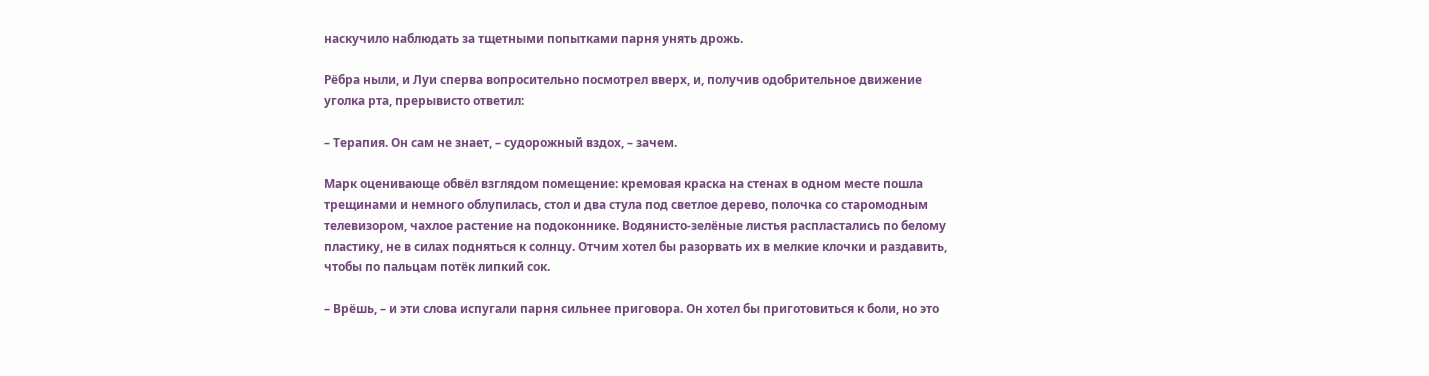наскучило наблюдать за тщетными попытками парня унять дрожь.

Рёбра ныли, и Луи сперва вопросительно посмотрел вверх, и, получив одобрительное движение уголка рта, прерывисто ответил:

– Терапия. Он сам не знает, – судорожный вздох, – зачем.

Марк оценивающе обвёл взглядом помещение: кремовая краска на стенах в одном месте пошла трещинами и немного облупилась, стол и два стула под светлое дерево, полочка со старомодным телевизором, чахлое растение на подоконнике. Водянисто-зелёные листья распластались по белому пластику, не в силах подняться к солнцу. Отчим хотел бы разорвать их в мелкие клочки и раздавить, чтобы по пальцам потёк липкий сок.

– Врёшь, – и эти слова испугали парня сильнее приговора. Он хотел бы приготовиться к боли, но это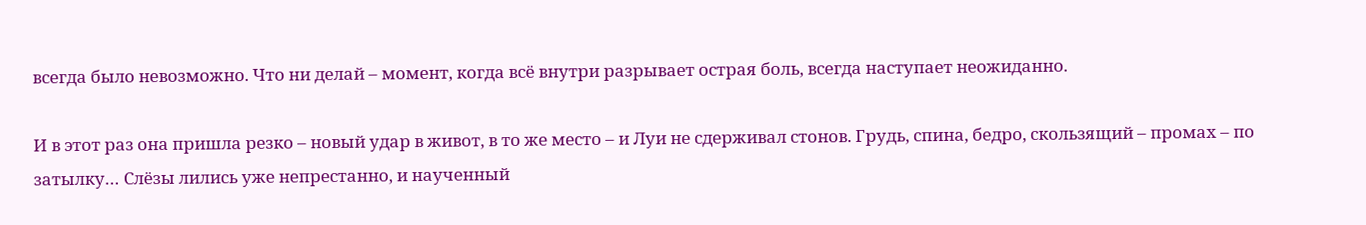всегда было невозможно. Что ни делай – момент, когда всё внутри разрывает острая боль, всегда наступает неожиданно.

И в этот раз она пришла резко – новый удар в живот, в то же место – и Луи не сдерживал стонов. Грудь, спина, бедро, скользящий – промах – по затылку… Слёзы лились уже непрестанно, и наученный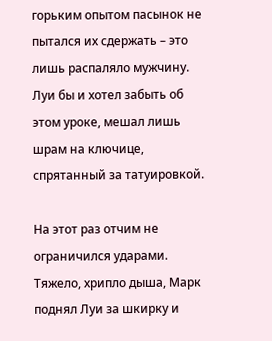горьким опытом пасынок не пытался их сдержать – это лишь распаляло мужчину. Луи бы и хотел забыть об этом уроке, мешал лишь шрам на ключице, спрятанный за татуировкой.

На этот раз отчим не ограничился ударами. Тяжело, хрипло дыша, Марк поднял Луи за шкирку и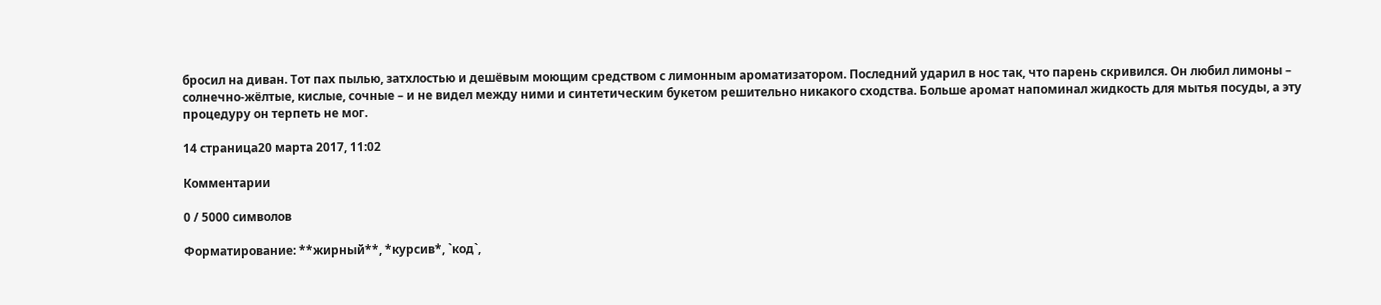бросил на диван. Тот пах пылью, затхлостью и дешёвым моющим средством с лимонным ароматизатором. Последний ударил в нос так, что парень скривился. Он любил лимоны – солнечно-жёлтые, кислые, сочные – и не видел между ними и синтетическим букетом решительно никакого сходства. Больше аромат напоминал жидкость для мытья посуды, а эту процедуру он терпеть не мог.

14 страница20 марта 2017, 11:02

Комментарии

0 / 5000 символов

Форматирование: **жирный**, *курсив*, `код`,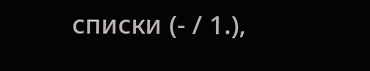списки (- / 1.),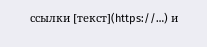ссылки [текст](https://…) и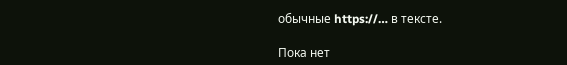обычные https://… в тексте.

Пока нет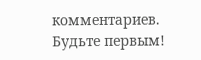комментариев. Будьте первым!